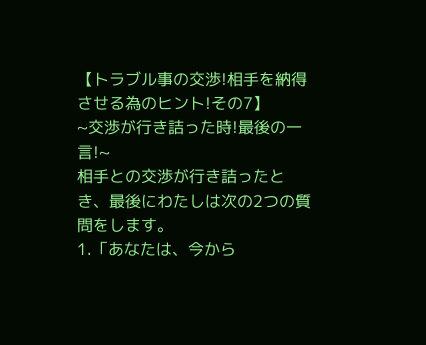【トラブル事の交渉!相手を納得させる為のヒント!その7】
~交渉が行き詰った時!最後の一言!~
相手との交渉が行き詰ったとき、最後にわたしは次の2つの質問をします。
1.「あなたは、今から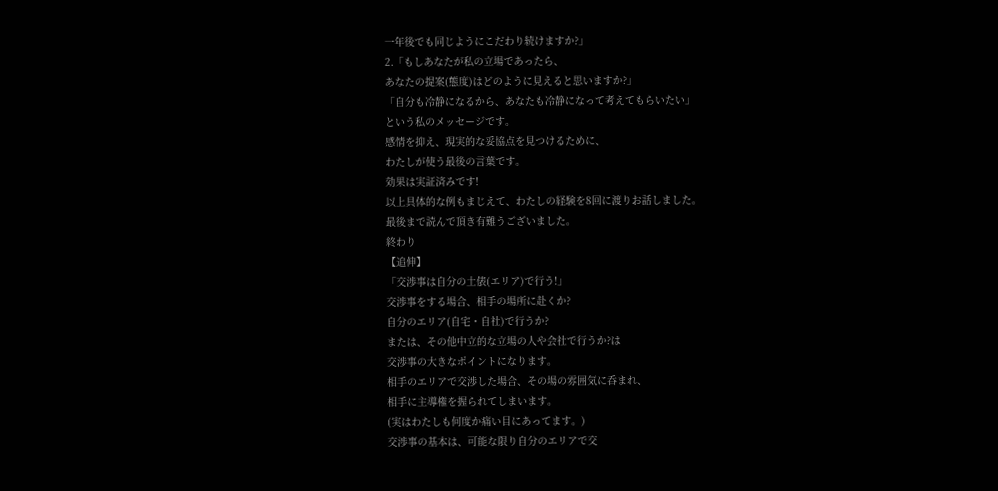一年後でも同じようにこだわり続けますか?」
2.「もしあなたが私の立場であったら、
あなたの提案(態度)はどのように見えると思いますか?」
「自分も冷静になるから、あなたも冷静になって考えてもらいたい」
という私のメッセージです。
感情を抑え、現実的な妥協点を見つけるために、
わたしが使う最後の言葉です。
効果は実証済みです!
以上具体的な例もまじえて、わたしの経験を8回に渡りお話しました。
最後まで読んで頂き有難うございました。
終わり
【追伸】
「交渉事は自分の土俵(エリア)で行う!」
交渉事をする場合、相手の場所に赴くか?
自分のエリア(自宅・自社)で行うか?
または、その他中立的な立場の人や会社で行うか?は
交渉事の大きなポイントになります。
相手のエリアで交渉した場合、その場の雰囲気に呑まれ、
相手に主導権を握られてしまいます。
(実はわたしも何度か痛い目にあってます。)
交渉事の基本は、可能な限り自分のエリアで交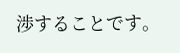渉することです。